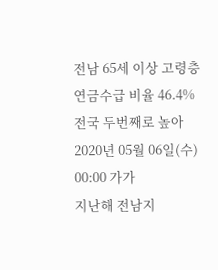전남 65세 이상 고령층 연금수급 비율 46.4% 전국 두번째로 높아
2020년 05월 06일(수) 00:00 가가
지난해 전남지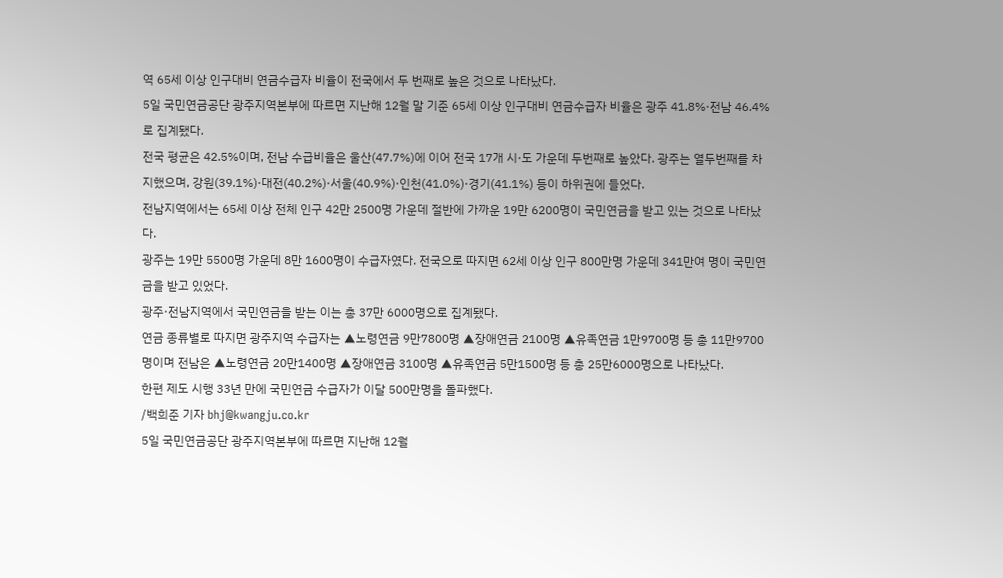역 65세 이상 인구대비 연금수급자 비율이 전국에서 두 번째로 높은 것으로 나타났다.
5일 국민연금공단 광주지역본부에 따르면 지난해 12월 말 기준 65세 이상 인구대비 연금수급자 비율은 광주 41.8%·전남 46.4%로 집계됐다.
전국 평균은 42.5%이며, 전남 수급비율은 울산(47.7%)에 이어 전국 17개 시·도 가운데 두번째로 높았다. 광주는 열두번째를 차지했으며, 강원(39.1%)·대전(40.2%)·서울(40.9%)·인천(41.0%)·경기(41.1%) 등이 하위권에 들었다.
전남지역에서는 65세 이상 전체 인구 42만 2500명 가운데 절반에 가까운 19만 6200명이 국민연금을 받고 있는 것으로 나타났다.
광주는 19만 5500명 가운데 8만 1600명이 수급자였다. 전국으로 따지면 62세 이상 인구 800만명 가운데 341만여 명이 국민연금을 받고 있었다.
광주·전남지역에서 국민연금을 받는 이는 총 37만 6000명으로 집계됐다.
연금 종류별로 따지면 광주지역 수급자는 ▲노령연금 9만7800명 ▲장애연금 2100명 ▲유족연금 1만9700명 등 총 11만9700명이며 전남은 ▲노령연금 20만1400명 ▲장애연금 3100명 ▲유족연금 5만1500명 등 총 25만6000명으로 나타났다.
한편 제도 시행 33년 만에 국민연금 수급자가 이달 500만명을 돌파했다.
/백희준 기자 bhj@kwangju.co.kr
5일 국민연금공단 광주지역본부에 따르면 지난해 12월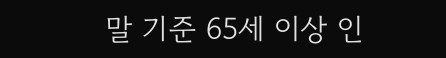말 기준 65세 이상 인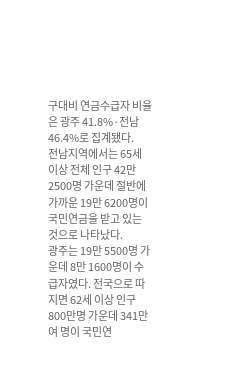구대비 연금수급자 비율은 광주 41.8%·전남 46.4%로 집계됐다.
전남지역에서는 65세 이상 전체 인구 42만 2500명 가운데 절반에 가까운 19만 6200명이 국민연금을 받고 있는 것으로 나타났다.
광주는 19만 5500명 가운데 8만 1600명이 수급자였다. 전국으로 따지면 62세 이상 인구 800만명 가운데 341만여 명이 국민연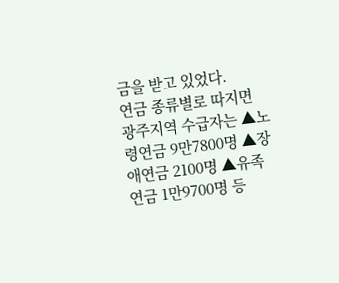금을 받고 있었다.
연금 종류별로 따지면 광주지역 수급자는 ▲노령연금 9만7800명 ▲장애연금 2100명 ▲유족연금 1만9700명 등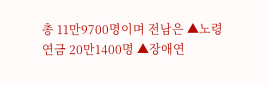총 11만9700명이며 전남은 ▲노령연금 20만1400명 ▲장애연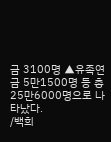금 3100명 ▲유족연금 5만1500명 등 총 25만6000명으로 나타났다.
/백희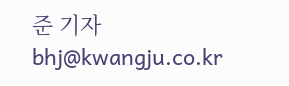준 기자 bhj@kwangju.co.kr